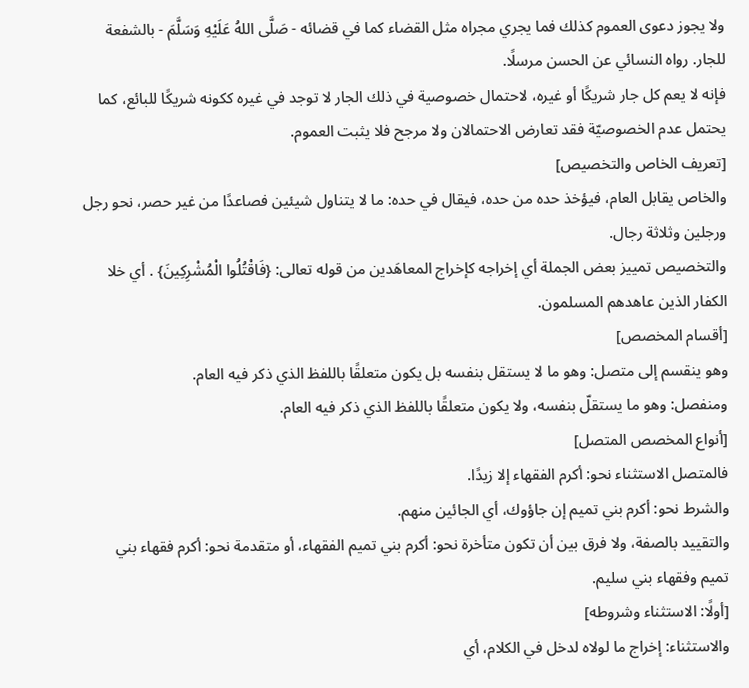ولا يجوز دعوى العموم كذلك فما يجري مجراه مثل القضاء كما في قضائه - صَلَّى اللهُ عَلَيْهِ وَسَلَّمَ - بالشفعة للجار. رواه النسائي عن الحسن مرسلًا.
فإنه لا يعم كل جار شريكًا أو غيره، لاحتمال خصوصية في ذلك الجار لا توجد في غيره ككونه شريكًا للبائع، كما يحتمل عدم الخصوصيّة فقد تعارض الاحتمالان ولا مرجح فلا يثبت العموم.
[تعريف الخاص والتخصيص]
والخاص يقابل العام، فيؤخذ حده من حده، فيقال في حده: ما لا يتناول شيئين فصاعدًا من غير حصر، نحو رجل ورجلين وثلاثة رجال.
والتخصيص تمييز بعض الجملة أي إخراجه كإخراج المعاهَدين من قوله تعالى: {فَاقْتُلُوا الْمُشْرِكِينَ} . أي خلا الكفار الذين عاهدهم المسلمون.
[أقسام المخصص]
وهو ينقسم إلى متصل: وهو ما لا يستقل بنفسه بل يكون متعلقًا باللفظ الذي ذكر فيه العام.
ومنفصل: وهو ما يستقلّ بنفسه، ولا يكون متعلقًا باللفظ الذي ذكر فيه العام.
[أنواع المخصص المتصل]
فالمتصل الاستثناء نحو: أكرم الفقهاء إلا زيدًا.
والشرط نحو: أكرم بني تميم إن جاؤوك، أي الجائين منهم.
والتقييد بالصفة، ولا فرق بين أن تكون متأخرة نحو: أكرم بني تميم الفقهاء، أو متقدمة نحو: أكرم فقهاء بني تميم وفقهاء بني سليم.
[أولًا: الاستثناء وشروطه]
والاستثناء: إخراج ما لولاه لدخل في الكلام، أي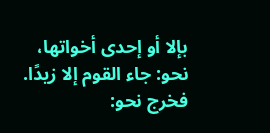بإلا أو إحدى أخواتها، نحو: جاء القوم إلا زيدًا.
فخرج نحو: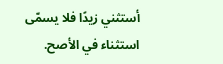أستثني زيدًا فلا يسمّى استثناء في الأصح.